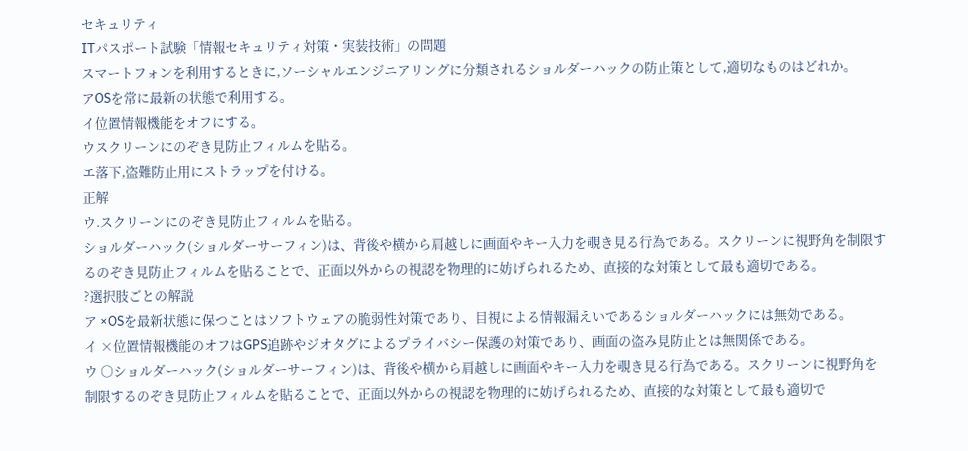セキュリティ
ITパスポート試験「情報セキュリティ対策・実装技術」の問題
スマートフォンを利用するときに,ソーシャルエンジニアリングに分類されるショルダーハックの防止策として,適切なものはどれか。
アOSを常に最新の状態で利用する。
イ位置情報機能をオフにする。
ウスクリーンにのぞき見防止フィルムを貼る。
エ落下,盗難防止用にストラップを付ける。
正解
ウ.スクリーンにのぞき見防止フィルムを貼る。
ショルダーハック(ショルダーサーフィン)は、背後や横から肩越しに画面やキー入力を覗き見る行為である。スクリーンに視野角を制限するのぞき見防止フィルムを貼ることで、正面以外からの視認を物理的に妨げられるため、直接的な対策として最も適切である。
?選択肢ごとの解説
ア ×OSを最新状態に保つことはソフトウェアの脆弱性対策であり、目視による情報漏えいであるショルダーハックには無効である。
イ ×位置情報機能のオフはGPS追跡やジオタグによるプライバシー保護の対策であり、画面の盗み見防止とは無関係である。
ウ ○ショルダーハック(ショルダーサーフィン)は、背後や横から肩越しに画面やキー入力を覗き見る行為である。スクリーンに視野角を制限するのぞき見防止フィルムを貼ることで、正面以外からの視認を物理的に妨げられるため、直接的な対策として最も適切で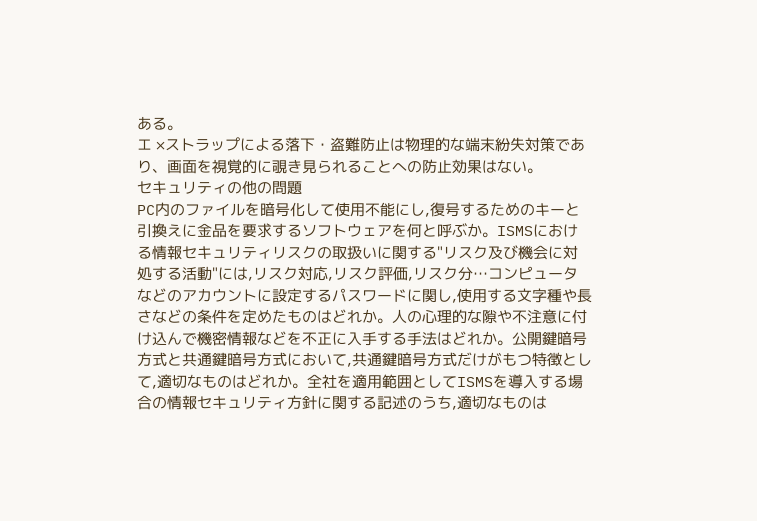ある。
エ ×ストラップによる落下・盗難防止は物理的な端末紛失対策であり、画面を視覚的に覗き見られることへの防止効果はない。
セキュリティの他の問題
PC内のファイルを暗号化して使用不能にし,復号するためのキーと引換えに金品を要求するソフトウェアを何と呼ぶか。ISMSにおける情報セキュリティリスクの取扱いに関する"リスク及び機会に対処する活動"には,リスク対応,リスク評価,リスク分…コンピュータなどのアカウントに設定するパスワードに関し,使用する文字種や長さなどの条件を定めたものはどれか。人の心理的な隙や不注意に付け込んで機密情報などを不正に入手する手法はどれか。公開鍵暗号方式と共通鍵暗号方式において,共通鍵暗号方式だけがもつ特徴として,適切なものはどれか。全社を適用範囲としてISMSを導入する場合の情報セキュリティ方針に関する記述のうち,適切なものは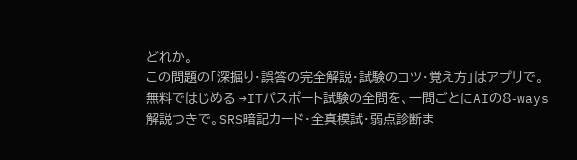どれか。
この問題の「深掘り・誤答の完全解説・試験のコツ・覚え方」はアプリで。
無料ではじめる →ITパスポート試験の全問を、一問ごとにAIの8-ways解説つきで。SRS暗記カード・全真模試・弱点診断ま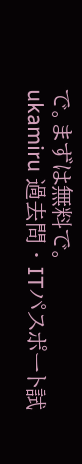で。まずは無料で。
ukamiru 過去問 · ITパスポート試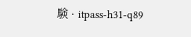験 · itpass-h31-q89